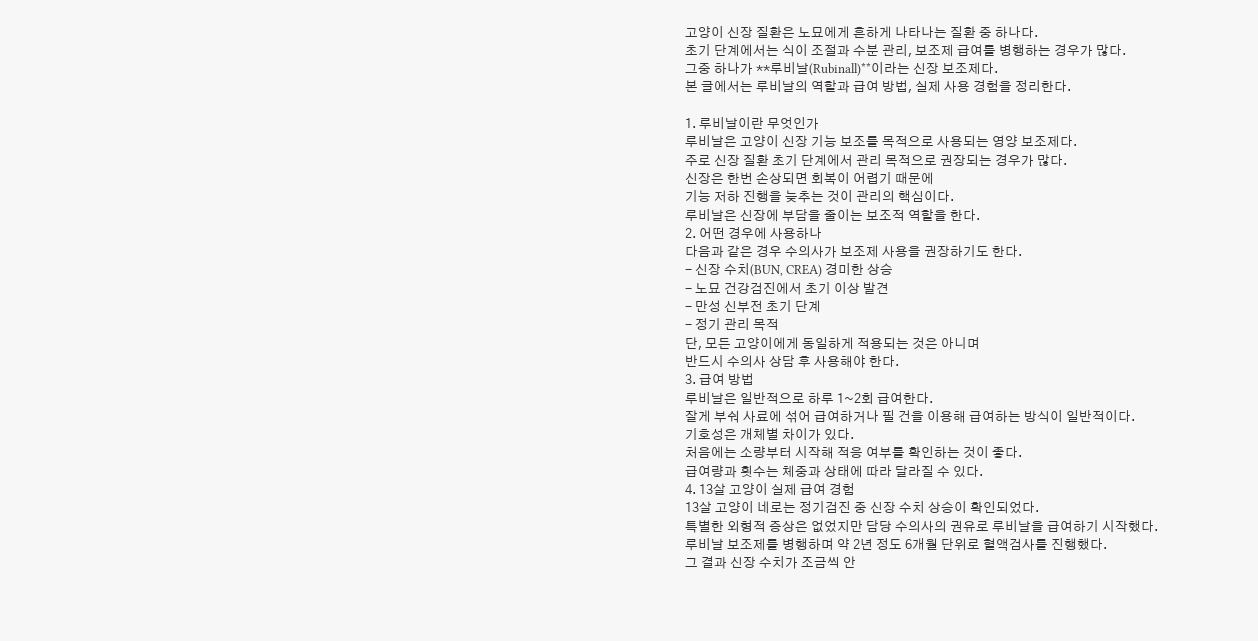고양이 신장 질환은 노묘에게 흔하게 나타나는 질환 중 하나다.
초기 단계에서는 식이 조절과 수분 관리, 보조제 급여를 병행하는 경우가 많다.
그중 하나가 **루비날(Rubinall)**이라는 신장 보조제다.
본 글에서는 루비날의 역할과 급여 방법, 실제 사용 경험을 정리한다.

1. 루비날이란 무엇인가
루비날은 고양이 신장 기능 보조를 목적으로 사용되는 영양 보조제다.
주로 신장 질환 초기 단계에서 관리 목적으로 권장되는 경우가 많다.
신장은 한번 손상되면 회복이 어렵기 때문에
기능 저하 진행을 늦추는 것이 관리의 핵심이다.
루비날은 신장에 부담을 줄이는 보조적 역할을 한다.
2. 어떤 경우에 사용하나
다음과 같은 경우 수의사가 보조제 사용을 권장하기도 한다.
- 신장 수치(BUN, CREA) 경미한 상승
- 노묘 건강검진에서 초기 이상 발견
- 만성 신부전 초기 단계
- 정기 관리 목적
단, 모든 고양이에게 동일하게 적용되는 것은 아니며
반드시 수의사 상담 후 사용해야 한다.
3. 급여 방법
루비날은 일반적으로 하루 1~2회 급여한다.
잘게 부숴 사료에 섞어 급여하거나 필 건을 이용해 급여하는 방식이 일반적이다.
기호성은 개체별 차이가 있다.
처음에는 소량부터 시작해 적응 여부를 확인하는 것이 좋다.
급여량과 횟수는 체중과 상태에 따라 달라질 수 있다.
4. 13살 고양이 실제 급여 경험
13살 고양이 네로는 정기검진 중 신장 수치 상승이 확인되었다.
특별한 외형적 증상은 없었지만 담당 수의사의 권유로 루비날을 급여하기 시작했다.
루비날 보조제를 병행하며 약 2년 정도 6개월 단위로 혈액검사를 진행했다.
그 결과 신장 수치가 조금씩 안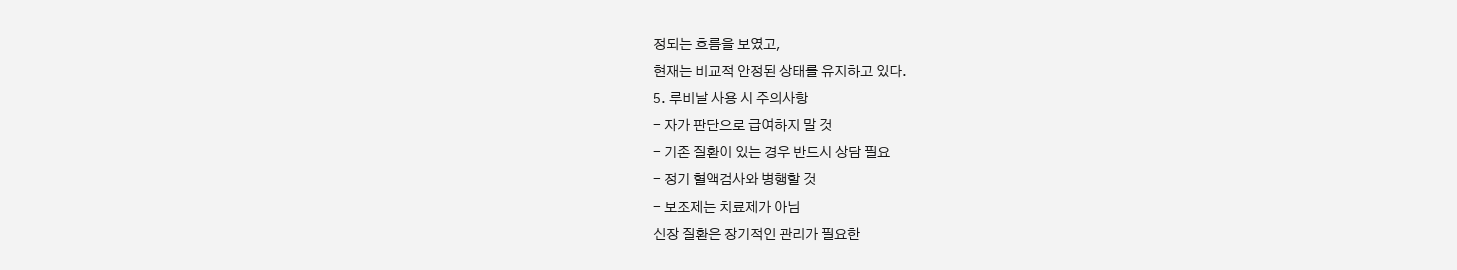정되는 흐름을 보였고,
현재는 비교적 안정된 상태를 유지하고 있다.
5. 루비날 사용 시 주의사항
- 자가 판단으로 급여하지 말 것
- 기존 질환이 있는 경우 반드시 상담 필요
- 정기 혈액검사와 병행할 것
- 보조제는 치료제가 아님
신장 질환은 장기적인 관리가 필요한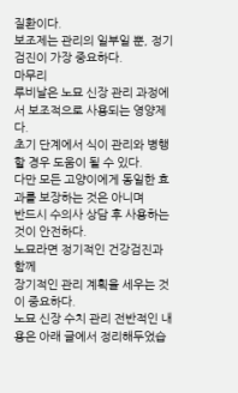질환이다.
보조제는 관리의 일부일 뿐, 정기검진이 가장 중요하다.
마무리
루비날은 노묘 신장 관리 과정에서 보조적으로 사용되는 영양제다.
초기 단계에서 식이 관리와 병행할 경우 도움이 될 수 있다.
다만 모든 고양이에게 동일한 효과를 보장하는 것은 아니며
반드시 수의사 상담 후 사용하는 것이 안전하다.
노묘라면 정기적인 건강검진과 함께
장기적인 관리 계획을 세우는 것이 중요하다.
노묘 신장 수치 관리 전반적인 내용은 아래 글에서 정리해두었습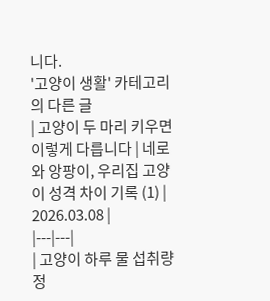니다.
'고양이 생활' 카테고리의 다른 글
| 고양이 두 마리 키우면 이렇게 다릅니다 | 네로와 앙팡이, 우리집 고양이 성격 차이 기록 (1) | 2026.03.08 |
|---|---|
| 고양이 하루 물 섭취량 정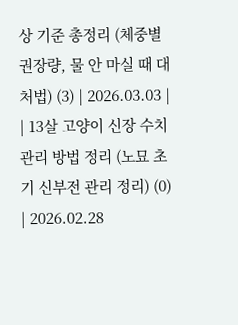상 기준 총정리 (체중별 권장량, 물 안 마실 때 대처법) (3) | 2026.03.03 |
| 13살 고양이 신장 수치 관리 방법 정리 (노묘 초기 신부전 관리 정리) (0) | 2026.02.28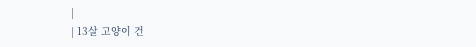|
| 13살 고양이 건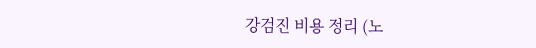강검진 비용 정리 (노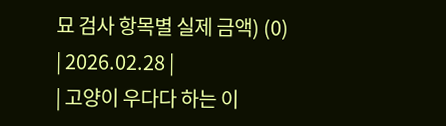묘 검사 항목별 실제 금액) (0) | 2026.02.28 |
| 고양이 우다다 하는 이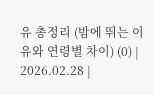유 총정리 (밤에 뛰는 이유와 연령별 차이) (0) | 2026.02.28 |